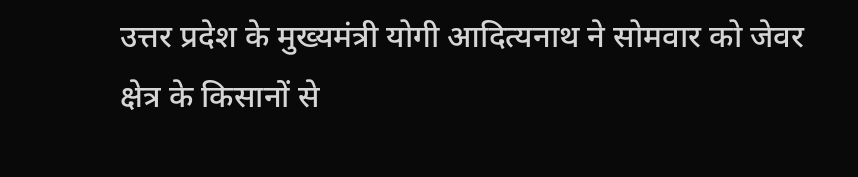उत्तर प्रदेश के मुख्यमंत्री योगी आदित्यनाथ ने सोमवार को जेवर क्षेत्र के किसानों से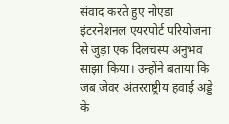संवाद करते हुए नोएडा इंटरनेशनल एयरपोर्ट परियोजना से जुड़ा एक दिलचस्प अनुभव साझा किया। उन्होंने बताया कि जब जेवर अंतरराष्ट्रीय हवाई अड्डे के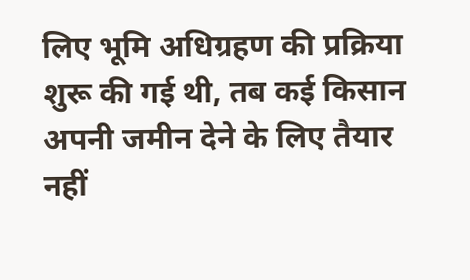लिए भूमि अधिग्रहण की प्रक्रिया शुरू की गई थी, तब कई किसान अपनी जमीन देने के लिए तैयार नहीं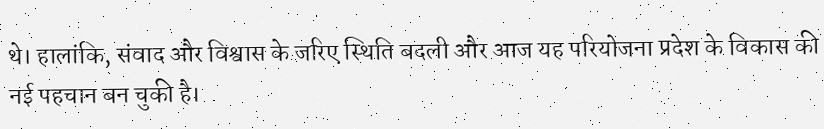थे। हालांकि, संवाद और विश्वास के जरिए स्थिति बदली और आज यह परियोजना प्रदेश के विकास की नई पहचान बन चुकी है।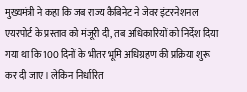मुख्यमंत्री ने कहा कि जब राज्य कैबिनेट ने जेवर इंटरनेशनल एयरपोर्ट के प्रस्ताव को मंजूरी दी, तब अधिकारियों को निर्देश दिया गया था कि 100 दिनों के भीतर भूमि अधिग्रहण की प्रक्रिया शुरू कर दी जाए। लेकिन निर्धारित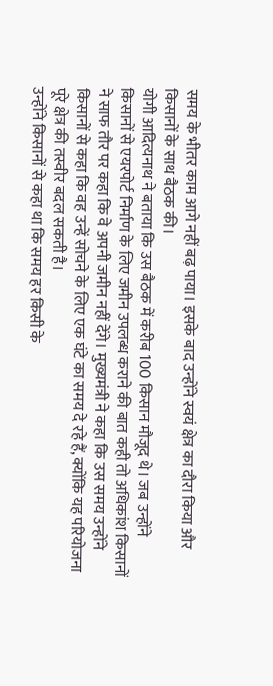समय के भीतर काम आगे नहीं बढ़ पाया। इसके बाद उन्होंने स्वयं क्षेत्र का दौरा किया और किसानों के साथ बैठक की।
योगी आदित्यनाथ ने बताया कि उस बैठक में करीब 100 किसान मौजूद थे। जब उन्होंने किसानों से एयरपोर्ट निर्माण के लिए जमीन उपलब्ध कराने की बात कही तो अधिकांश किसानों ने साफ तौर पर कहा कि वे अपनी जमीन नहीं देंगे। मुख्यमंत्री ने कहा कि उस समय उन्होंने किसानों से कहा कि वह उन्हें सोचने के लिए एक घंटे का समय दे रहे हैं, क्योंकि यह परियोजना पूरे क्षेत्र की तस्वीर बदल सकती है।
उन्होंने किसानों से कहा था कि समय हर किसी के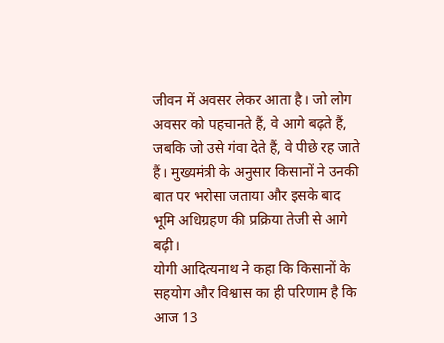जीवन में अवसर लेकर आता है। जो लोग अवसर को पहचानते हैं, वे आगे बढ़ते हैं, जबकि जो उसे गंवा देते हैं, वे पीछे रह जाते हैं। मुख्यमंत्री के अनुसार किसानों ने उनकी बात पर भरोसा जताया और इसके बाद भूमि अधिग्रहण की प्रक्रिया तेजी से आगे बढ़ी।
योगी आदित्यनाथ ने कहा कि किसानों के सहयोग और विश्वास का ही परिणाम है कि आज 13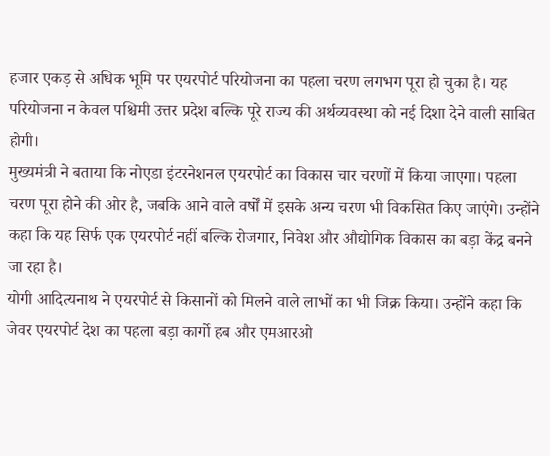हजार एकड़ से अधिक भूमि पर एयरपोर्ट परियोजना का पहला चरण लगभग पूरा हो चुका है। यह परियोजना न केवल पश्चिमी उत्तर प्रदेश बल्कि पूरे राज्य की अर्थव्यवस्था को नई दिशा देने वाली साबित होगी।
मुख्यमंत्री ने बताया कि नोएडा इंटरनेशनल एयरपोर्ट का विकास चार चरणों में किया जाएगा। पहला चरण पूरा होने की ओर है, जबकि आने वाले वर्षों में इसके अन्य चरण भी विकसित किए जाएंगे। उन्होंने कहा कि यह सिर्फ एक एयरपोर्ट नहीं बल्कि रोजगार, निवेश और औद्योगिक विकास का बड़ा केंद्र बनने जा रहा है।
योगी आदित्यनाथ ने एयरपोर्ट से किसानों को मिलने वाले लाभों का भी जिक्र किया। उन्होंने कहा कि जेवर एयरपोर्ट देश का पहला बड़ा कार्गो हब और एमआरओ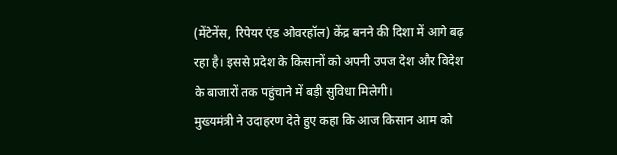(मेंटेनेंस, रिपेयर एंड ओवरहॉल) केंद्र बनने की दिशा में आगे बढ़ रहा है। इससे प्रदेश के किसानों को अपनी उपज देश और विदेश के बाजारों तक पहुंचाने में बड़ी सुविधा मिलेगी।
मुख्यमंत्री ने उदाहरण देते हुए कहा कि आज किसान आम को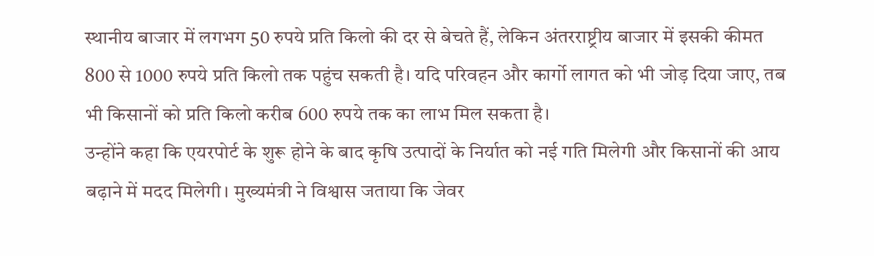स्थानीय बाजार में लगभग 50 रुपये प्रति किलो की दर से बेचते हैं, लेकिन अंतरराष्ट्रीय बाजार में इसकी कीमत 800 से 1000 रुपये प्रति किलो तक पहुंच सकती है। यदि परिवहन और कार्गो लागत को भी जोड़ दिया जाए, तब भी किसानों को प्रति किलो करीब 600 रुपये तक का लाभ मिल सकता है।
उन्होंने कहा कि एयरपोर्ट के शुरू होने के बाद कृषि उत्पादों के निर्यात को नई गति मिलेगी और किसानों की आय बढ़ाने में मदद मिलेगी। मुख्यमंत्री ने विश्वास जताया कि जेवर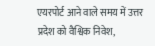एयरपोर्ट आने वाले समय में उत्तर प्रदेश को वैश्विक निवेश,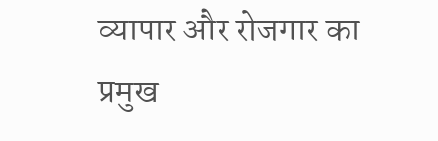व्यापार और रोजगार का प्रमुख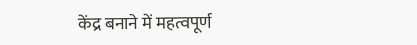केंद्र बनाने में महत्वपूर्ण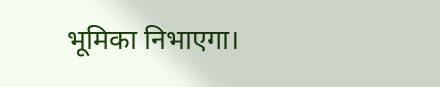भूमिका निभाएगा।